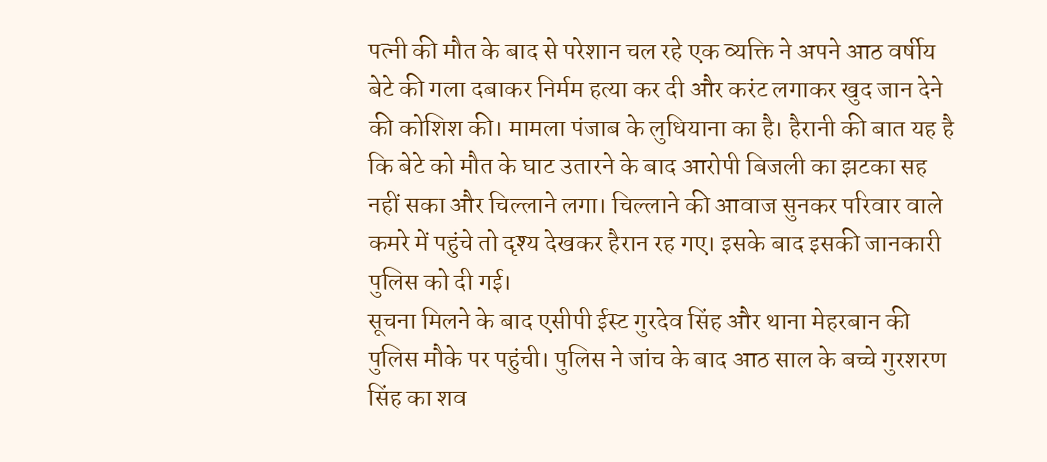पत्नी की मौत के बाद से परेशान चल रहे एक व्यक्ति ने अपने आठ वर्षीय बेटे की गला दबाकर निर्मम हत्या कर दी और करंट लगाकर खुद जान देने की कोशिश की। मामला पंजाब के लुधियाना का है। हैरानी की बात यह है कि बेटे को मौत के घाट उतारने के बाद आरोपी बिजली का झटका सह नहीं सका और चिल्लाने लगा। चिल्लाने की आवाज सुनकर परिवार वाले कमरे में पहुंचे तो दृश्य देखकर हैरान रह गए। इसके बाद इसकी जानकारी पुलिस को दी गई।
सूचना मिलने के बाद एसीपी ईस्ट गुरदेव सिंह और थाना मेहरबान की पुलिस मौके पर पहुंची। पुलिस ने जांच के बाद आठ साल के बच्चे गुरशरण सिंह का शव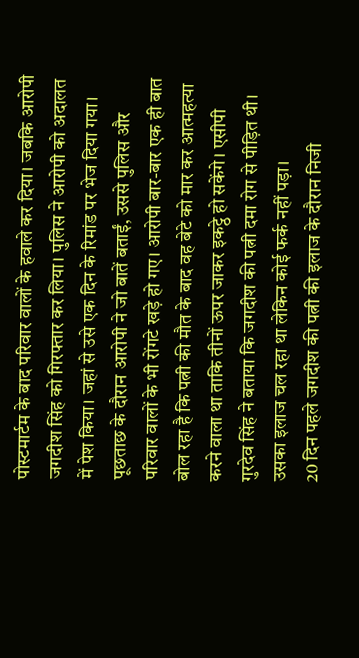पोस्टमार्टम के बाद परिवार वालों के हवाले कर दिया। जबकि आरोपी जगदीश सिंह को गिरफ्तार कर लिया। पुलिस ने आरोपी को अदालत में पेश किया। जहां से उसे एक दिन के रिमांड पर भेज दिया गया।
पूछताछ के दौरान आरोपी ने जो बातें बताईं, उससे पुलिस और परिवार वालों के भी रोंगटे खड़े हो गए। आरोपी बार-बार एक ही बात बोल रहा है कि पत्नी की मौत के बाद वह बेटे को मार कर आत्महत्या करने वाला था ताकि तीनों ऊपर जाकर इकट्ठे हो सकेंगे। एसीपी गुरदेव सिंह ने बताया कि जगदीश की पत्नी दमा रोग से पीड़ित थी। उसका इलाज चल रहा था लेकिन कोई फर्क नहीं पड़ा।
20 दिन पहले जगदीश की पत्नी की इलाज के दौरान निजी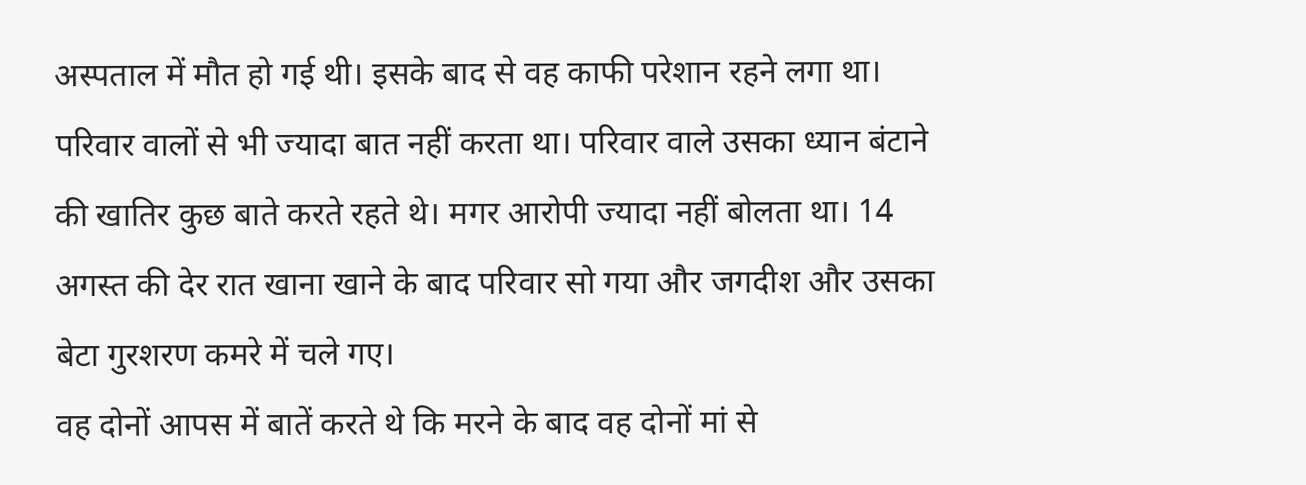अस्पताल में मौत हो गई थी। इसके बाद से वह काफी परेशान रहने लगा था। परिवार वालों से भी ज्यादा बात नहीं करता था। परिवार वाले उसका ध्यान बंटाने की खातिर कुछ बाते करते रहते थे। मगर आरोपी ज्यादा नहीं बोलता था। 14 अगस्त की देर रात खाना खाने के बाद परिवार सो गया और जगदीश और उसका बेटा गुरशरण कमरे में चले गए।
वह दोनों आपस में बातें करते थे कि मरने के बाद वह दोनों मां से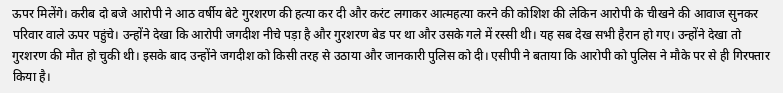ऊपर मिलेंगे। करीब दो बजे आरोपी ने आठ वर्षीय बेटे गुरशरण की हत्या कर दी और करंट लगाकर आत्महत्या करने की कोशिश की लेकिन आरोपी के चीखने की आवाज सुनकर परिवार वाले ऊपर पहुंचे। उन्होंने देखा कि आरोपी जगदीश नीचे पड़ा है और गुरशरण बेड पर था और उसके गले में रस्सी थी। यह सब देख सभी हैरान हो गए। उन्होंने देखा तो गुरशरण की मौत हो चुकी थी। इसके बाद उन्होंने जगदीश को किसी तरह से उठाया और जानकारी पुलिस को दी। एसीपी ने बताया कि आरोपी को पुलिस ने मौके पर से ही गिरफ्तार किया है।